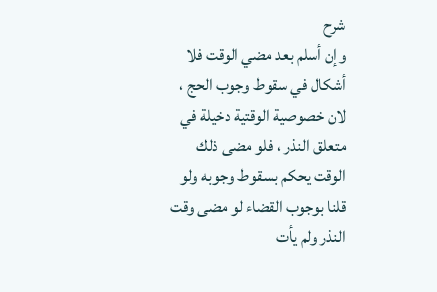شرح
وإن أسلم بعد مضي الوقت فلا أشكال في سقوط وجوب الحج ، لان خصوصية الوقتية دخيلة في متعلق النذر ، فلو مضى ذلك الوقت يحكم بسقوط وجوبه ولو قلنا بوجوب القضاء لو مضى وقت النذر ولم يأت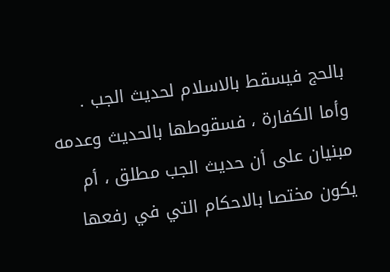بالحج فيسقط بالاسلام لحديث الجب .
وأما الكفارة ، فسقوطها بالحديث وعدمه مبنيان على أن حديث الجب مطلق ، أم يكون مختصا بالاحكام التي في رفعها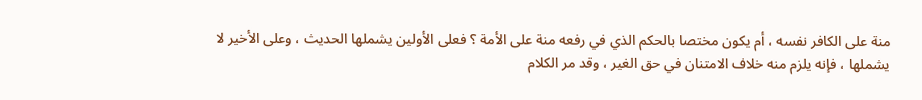منة على الكافر نفسه ، أم يكون مختصا بالحكم الذي في رفعه منة على الأمة ؟ فعلى الأولين يشملها الحديث ، وعلى الأخير لا يشملها ، فإنه يلزم منه خلاف الامتنان في حق الغير ، وقد مر الكلام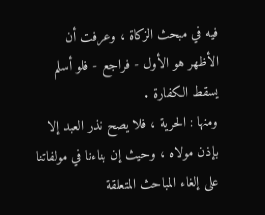فيه في مبحث الزكاة ، وعرفت أن الأظهر هو الأول - فراجع - فلو أسلم يسقط الكفارة .
ومنها : الحرية ، فلا يصح نذر العبد إلا بإذن مولاه ، وحيث إن بناءنا في مولفاتنا على إلغاء المباحث المتعلقة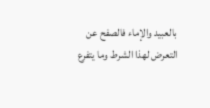بالعبيد والإماء فالصفح عن التعرض لهذا الشرط وما يتفرع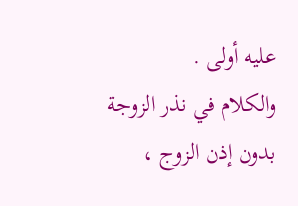عليه أولى .
والكلام في نذر الزوجة بدون إذن الزوج ،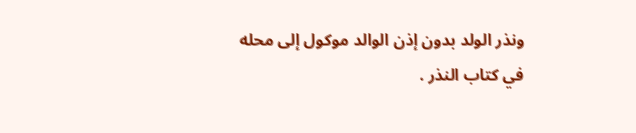ونذر الولد بدون إذن الوالد موكول إلى محله في كتاب النذر .